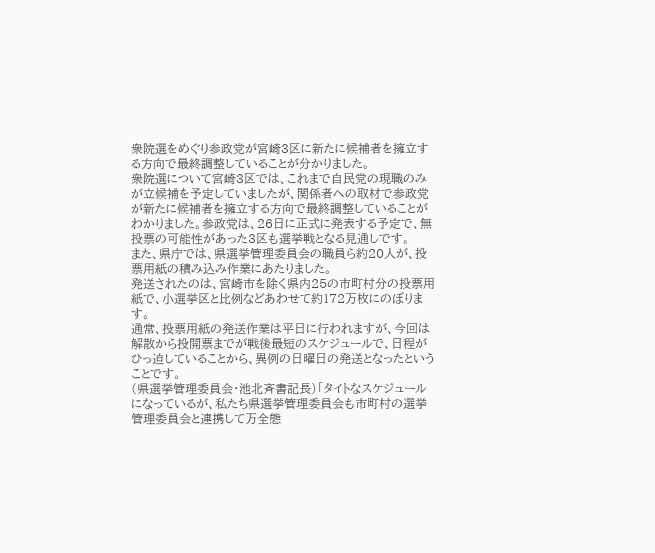衆院選をめぐり参政党が宮崎3区に新たに候補者を擁立する方向で最終調整していることが分かりました。
衆院選について宮崎3区では、これまで自民党の現職のみが立候補を予定していましたが、関係者への取材で参政党が新たに候補者を擁立する方向で最終調整していることがわかりました。参政党は、26日に正式に発表する予定で、無投票の可能性があった3区も選挙戦となる見通しです。
また、県庁では、県選挙管理委員会の職員ら約20人が、投票用紙の積み込み作業にあたりました。
発送されたのは、宮崎市を除く県内25の市町村分の投票用紙で、小選挙区と比例などあわせて約172万枚にのぼります。
通常、投票用紙の発送作業は平日に行われますが、今回は解散から投開票までが戦後最短のスケジュールで、日程がひっ迫していることから、異例の日曜日の発送となったということです。
(県選挙管理委員会・池北斉書記長)「タイトなスケジュールになっているが、私たち県選挙管理委員会も市町村の選挙管理委員会と連携して万全態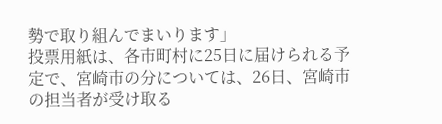勢で取り組んでまいります」
投票用紙は、各市町村に25日に届けられる予定で、宮崎市の分については、26日、宮崎市の担当者が受け取る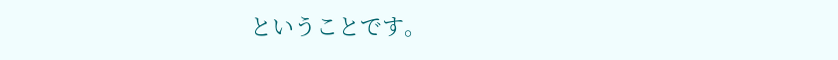ということです。